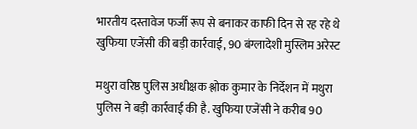भारतीय दस्तावेज फर्जी रूप से बनाकर काफी दिन से रह रहे थे खुफिया एजेंसी की बड़ी कार्रवाई, 90 बंग्लादेशी मुस्लिम अरेस्ट

मथुरा वरिष्ठ पुलिस अधीक्षक श्लोक कुमार के निर्देशन में मथुरा पुलिस ने बड़ी कार्रवाई की है. खुफिया एजेंसी ने करीब 90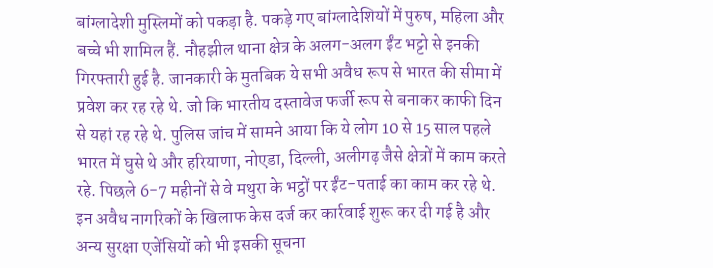बांग्लादेशी मुस्लिमों को पकड़ा है. पकड़े गए बांग्लादेशियों में पुरुष, महिला और बच्चे भी शामिल हैं. नौहझील थाना क्षेत्र के अलग-अलग ईंट भट्टो से इनकी गिरफ्तारी हुई है. जानकारी के मुतबिक ये सभी अवैध रूप से भारत की सीमा में प्रवेश कर रह रहे थे. जो कि भारतीय दस्तावेज फर्जी रूप से बनाकर काफी दिन से यहां रह रहे थे. पुलिस जांच में सामने आया कि ये लोग 10 से 15 साल पहले भारत में घुसे थे और हरियाणा, नोएडा, दिल्ली, अलीगढ़ जैसे क्षेत्रों में काम करते रहे. पिछले 6-7 महीनों से वे मथुरा के भट्ठों पर ईंट-पताई का काम कर रहे थे. इन अवैध नागरिकों के खिलाफ केस दर्ज कर कार्रवाई शुरू कर दी गई है और अन्य सुरक्षा एजेंसियों को भी इसकी सूचना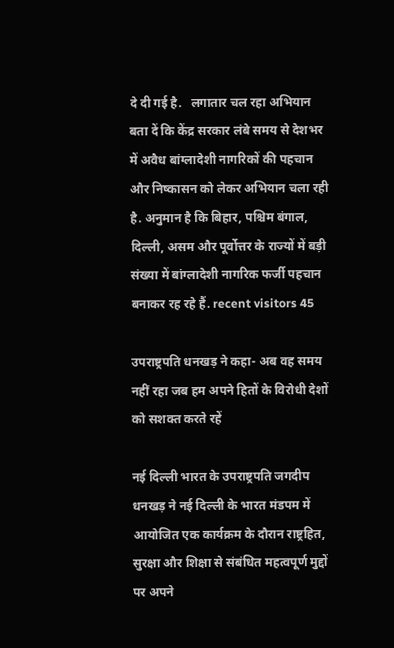दे दी गई है.   लगातार चल रहा अभियान बता दें कि केंद्र सरकार लंबे समय से देशभर में अवैध बांग्लादेशी नागरिकों की पहचान और निष्कासन को लेकर अभियान चला रही है. अनुमान है कि बिहार, पश्चिम बंगाल, दिल्ली, असम और पूर्वोत्तर के राज्यों में बड़ी संख्या में बांग्लादेशी नागरिक फर्जी पहचान बनाकर रह रहे हैं. recent visitors 45

उपराष्ट्रपति धनखड़ ने कहा- अब वह समय नहीं रहा जब हम अपने हितों के विरोधी देशों को सशक्त करते रहें

नई दिल्ली भारत के उपराष्ट्रपति जगदीप धनखड़ ने नई दिल्ली के भारत मंडपम में आयोजित एक कार्यक्रम के दौरान राष्ट्रहित, सुरक्षा और शिक्षा से संबंधित महत्वपूर्ण मुद्दों पर अपने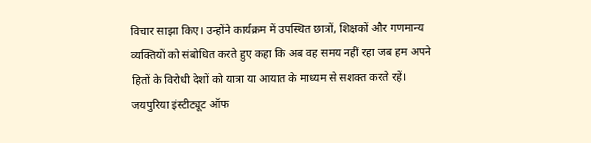विचार साझा किए। उन्होंने कार्यक्रम में उपस्थित छात्रों, शिक्षकों और गणमान्य व्यक्तियों को संबोधित करते हुए कहा कि अब वह समय नहीं रहा जब हम अपने हितों के विरोधी देशों को यात्रा या आयात के माध्यम से सशक्त करते रहें। जयपुरिया इंस्टीट्यूट ऑफ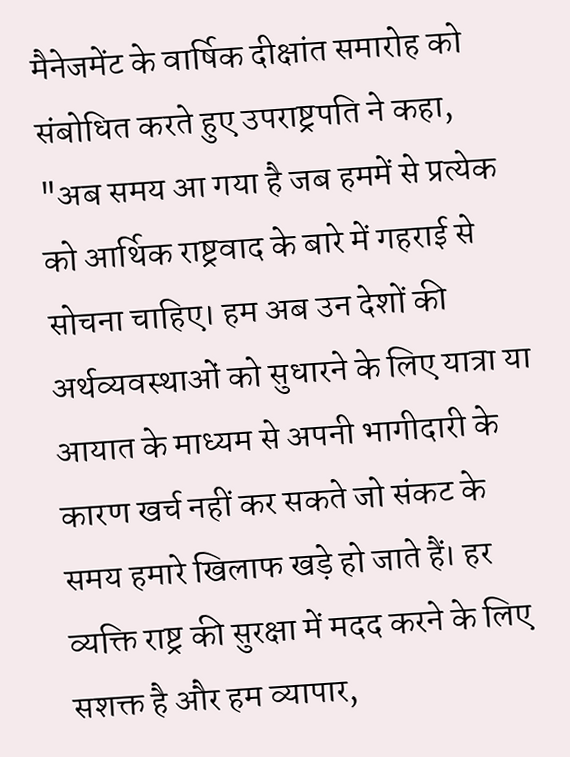मैनेजमेंट के वार्षिक दीक्षांत समारोह को संबोधित करते हुए उपराष्ट्रपति ने कहा, "अब समय आ गया है जब हममें से प्रत्येक को आर्थिक राष्ट्रवाद के बारे में गहराई से सोचना चाहिए। हम अब उन देशों की अर्थव्यवस्थाओं को सुधारने के लिए यात्रा या आयात के माध्यम से अपनी भागीदारी के कारण खर्च नहीं कर सकते जो संकट के समय हमारे खिलाफ खड़े हो जाते हैं। हर व्यक्ति राष्ट्र की सुरक्षा में मदद करने के लिए सशक्त है और हम व्यापार,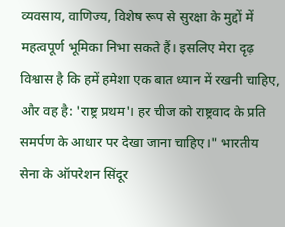व्यवसाय, वाणिज्य, विशेष रूप से सुरक्षा के मुद्दों में महत्वपूर्ण भूमिका निभा सकते हैं। इसलिए मेरा दृढ़ विश्वास है कि हमें हमेशा एक बात ध्यान में रखनी चाहिए, और वह है: 'राष्ट्र प्रथम'। हर चीज को राष्ट्रवाद के प्रति समर्पण के आधार पर देखा जाना चाहिए।" भारतीय सेना के ऑपरेशन सिंदूर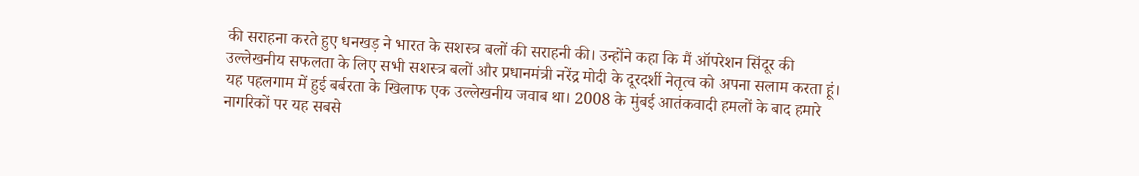की सराहना करते हुए धनखड़ ने भारत के सशस्त्र बलों की सराहनी की। उन्होंने कहा कि मैं ऑपरेशन सिंदूर की उल्लेखनीय सफलता के लिए सभी सशस्त्र बलों और प्रधानमंत्री नरेंद्र मोदी के दूरदर्शी नेतृत्व को अपना सलाम करता हूं। यह पहलगाम में हुई बर्बरता के खिलाफ एक उल्लेखनीय जवाब था। 2008 के मुंबई आतंकवादी हमलों के बाद हमारे नागरिकों पर यह सबसे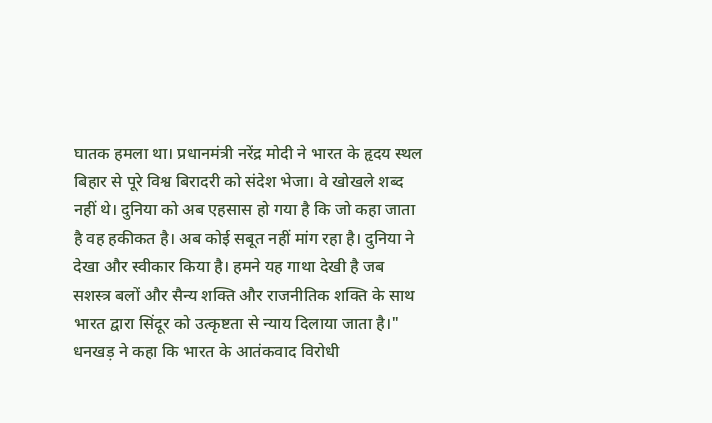घातक हमला था। प्रधानमंत्री नरेंद्र मोदी ने भारत के हृदय स्थल बिहार से पूरे विश्व बिरादरी को संदेश भेजा। वे खोखले शब्द नहीं थे। दुनिया को अब एहसास हो गया है कि जो कहा जाता है वह हकीकत है। अब कोई सबूत नहीं मांग रहा है। दुनिया ने देखा और स्वीकार किया है। हमने यह गाथा देखी है जब सशस्त्र बलों और सैन्य शक्ति और राजनीतिक शक्ति के साथ भारत द्वारा सिंदूर को उत्कृष्टता से न्याय दिलाया जाता है।" धनखड़ ने कहा कि भारत के आतंकवाद विरोधी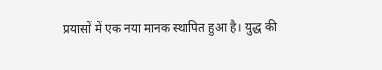प्रयासों में एक नया मानक स्थापित हुआ है। युद्ध की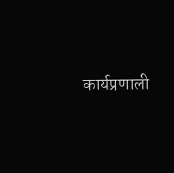कार्यप्रणाली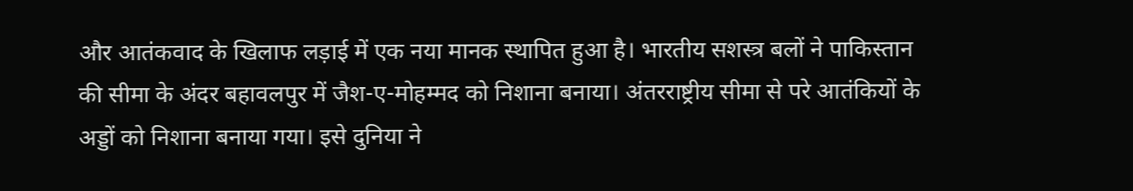और आतंकवाद के खिलाफ लड़ाई में एक नया मानक स्थापित हुआ है। भारतीय सशस्त्र बलों ने पाकिस्तान की सीमा के अंदर बहावलपुर में जैश-ए-मोहम्मद को निशाना बनाया। अंतरराष्ट्रीय सीमा से परे आतंकियों के अड्डों को निशाना बनाया गया। इसे दुनिया ने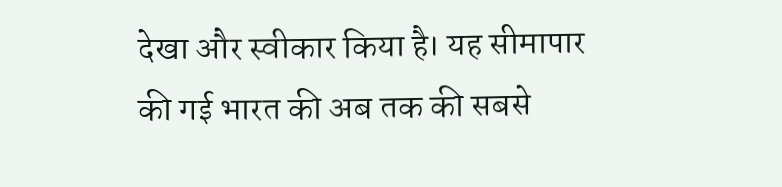देखा और स्वीकार किया है। यह सीमापार की गई भारत की अब तक की सबसे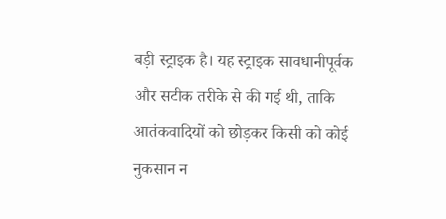बड़ी स्ट्राइक है। यह स्ट्राइक सावधानीपूर्वक और सटीक तरीके से की गई थी, ताकि आतंकवादियों को छोड़कर किसी को कोई नुकसान न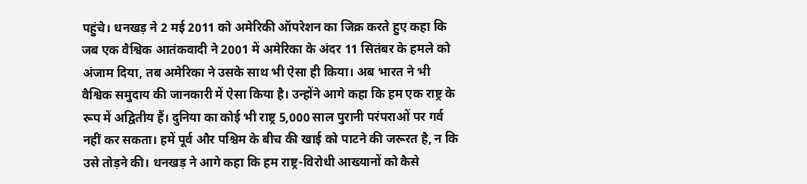पहुंचे। धनखड़ ने 2 मई 2011 को अमेरिकी ऑपरेशन का जिक्र करते हुए कहा कि जब एक वैश्विक आतंकवादी ने 2001 में अमेरिका के अंदर 11 सितंबर के हमले को अंजाम दिया, तब अमेरिका ने उसके साथ भी ऐसा ही किया। अब भारत ने भी वैश्विक समुदाय की जानकारी में ऐसा किया है। उन्होंने आगे कहा कि हम एक राष्ट्र के रूप में अद्वितीय हैं। दुनिया का कोई भी राष्ट्र 5,000 साल पुरानी परंपराओं पर गर्व नहीं कर सकता। हमें पूर्व और पश्चिम के बीच की खाई को पाटने की जरूरत है, न कि उसे तोड़ने की। धनखड़ ने आगे कहा कि हम राष्ट्र-विरोधी आख्यानों को कैसे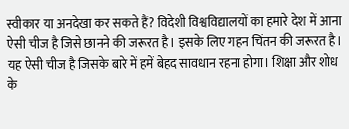स्वीकार या अनदेखा कर सकते हैं? विदेशी विश्वविद्यालयों का हमारे देश में आना ऐसी चीज है जिसे छानने की जरूरत है। इसके लिए गहन चिंतन की जरूरत है। यह ऐसी चीज है जिसके बारे में हमें बेहद सावधान रहना होगा। शिक्षा और शोध के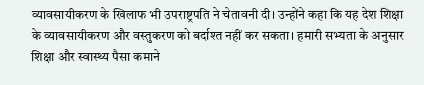व्यावसायीकरण के खिलाफ भी उपराष्ट्रपति ने चेतावनी दी। उन्होंने कहा कि यह देश शिक्षा के व्यावसायीकरण और वस्तुकरण को बर्दाश्त नहीं कर सकता। हमारी सभ्यता के अनुसार शिक्षा और स्वास्थ्य पैसा कमाने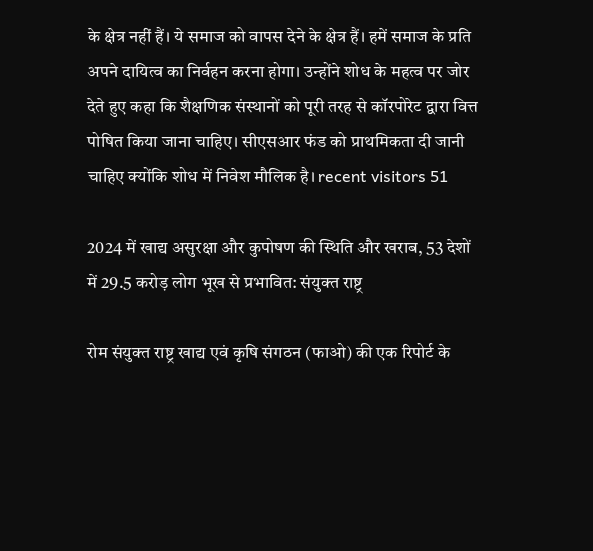के क्षेत्र नहीं हैं। ये समाज को वापस देने के क्षेत्र हैं। हमें समाज के प्रति अपने दायित्व का निर्वहन करना होगा। उन्होंने शोध के महत्व पर जोर देते हुए कहा कि शैक्षणिक संस्थानों को पूरी तरह से कॉरपोरेट द्वारा वित्त पोषित किया जाना चाहिए। सीएसआर फंड को प्राथमिकता दी जानी चाहिए क्योंकि शोध में निवेश मौलिक है। recent visitors 51

2024 में खाद्य असुरक्षा और कुपोषण की स्थिति और खराब, 53 देशों में 29.5 करोड़ लोग भूख से प्रभावित: संयुक्त राष्ट्र

रोम संयुक्त राष्ट्र खाद्य एवं कृषि संगठन (फाओ) की एक रिपोर्ट के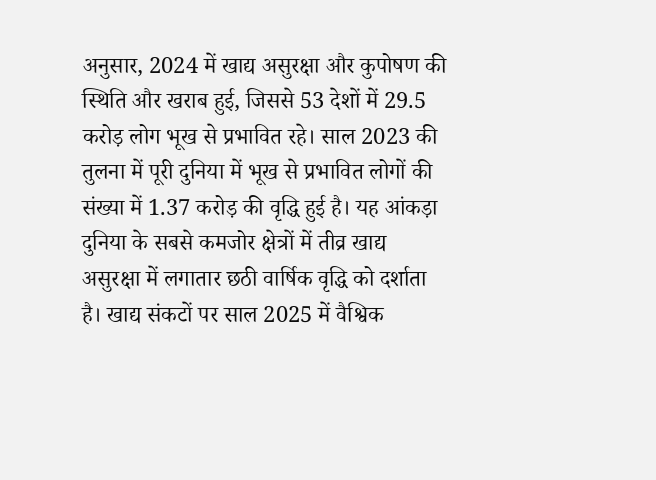अनुसार, 2024 में खाद्य असुरक्षा और कुपोषण की स्थिति और खराब हुई, जिससे 53 देशों में 29.5 करोड़ लोग भूख से प्रभावित रहे। साल 2023 की तुलना में पूरी दुनिया में भूख से प्रभावित लोगों की संख्या में 1.37 करोड़ की वृद्धि हुई है। यह आंकड़ा दुनिया के सबसे कमजोर क्षेत्रों में तीव्र खाद्य असुरक्षा में लगातार छठी वार्षिक वृद्धि को दर्शाता है। खाद्य संकटों पर साल 2025 में वैश्विक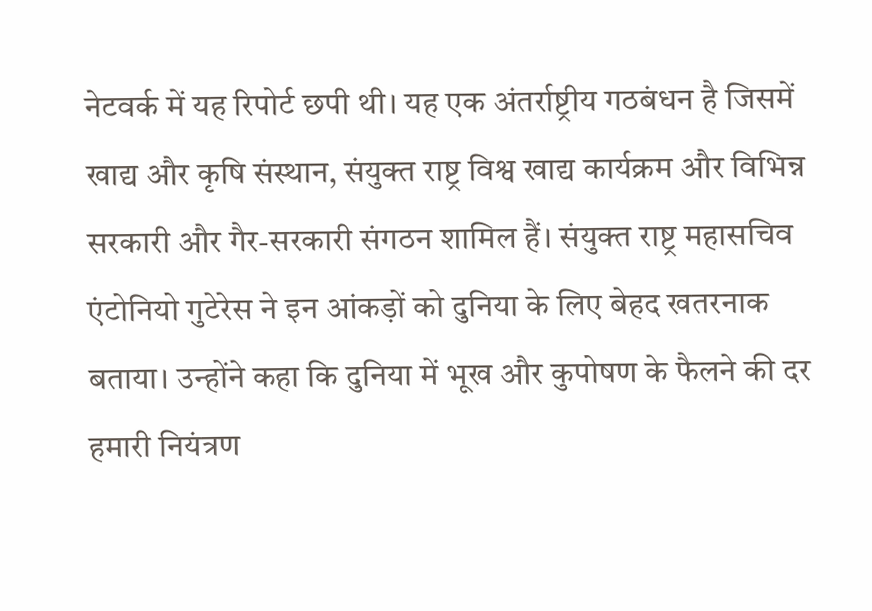नेटवर्क में यह रिपोर्ट छपी थी। यह एक अंतर्राष्ट्रीय गठबंधन है जिसमें खाद्य और कृषि संस्थान, संयुक्त राष्ट्र विश्व खाद्य कार्यक्रम और विभिन्न सरकारी और गैर-सरकारी संगठन शामिल हैं। संयुक्त राष्ट्र महासचिव एंटोनियो गुटेरेस ने इन आंकड़ों को दुनिया के लिए बेहद खतरनाक बताया। उन्होंने कहा कि दुनिया में भूख और कुपोषण के फैलने की दर हमारी नियंत्रण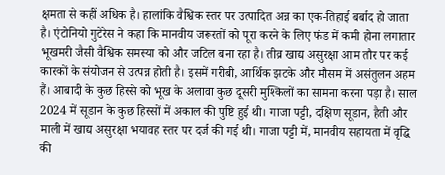क्षमता से कहीं अधिक है। हालांकि वैश्विक स्तर पर उत्पादित अन्न का एक-तिहाई बर्बाद हो जाता है। एंटोनियो गुटेरेस ने कहा कि मानवीय जरूरतों को पूरा करने के लिए फंड में कमी होना लगातार भूखमरी जैसी वैश्विक समस्या को और जटिल बना रहा है। तीव्र खाद्य असुरक्षा आम तौर पर कई कारकों के संयोजन से उत्पन्न होती है। इसमें गरीबी, आर्थिक झटके और मौसम में असंतुलन अहम हैं। आबादी के कुछ हिस्से को भूख के अलावा कुछ दूसरी मुश्किलों का सामना करना पड़ा है। साल 2024 में सूडान के कुछ हिस्सों में अकाल की पुष्टि हुई थी। गाजा पट्टी, दक्षिण सूडान, हैती और माली में खाद्य असुरक्षा भयावह स्तर पर दर्ज की गई थी। गाजा पट्टी में, मानवीय सहायता में वृद्धि की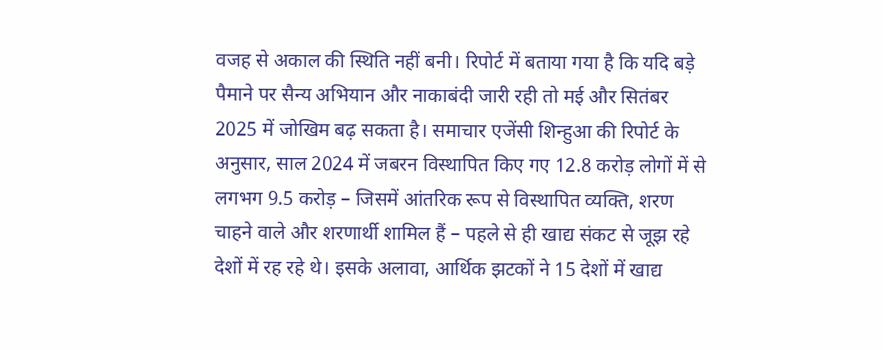वजह से अकाल की स्थिति नहीं बनी। रिपोर्ट में बताया गया है कि यदि बड़े पैमाने पर सैन्य अभियान और नाकाबंदी जारी रही तो मई और सितंबर 2025 में जोखिम बढ़ सकता है। समाचार एजेंसी शिन्हुआ की रिपोर्ट के अनुसार, साल 2024 में जबरन विस्थापित किए गए 12.8 करोड़ लोगों में से लगभग 9.5 करोड़ – जिसमें आंतरिक रूप से विस्थापित व्यक्ति, शरण चाहने वाले और शरणार्थी शामिल हैं – पहले से ही खाद्य संकट से जूझ रहे देशों में रह रहे थे। इसके अलावा, आर्थिक झटकों ने 15 देशों में खाद्य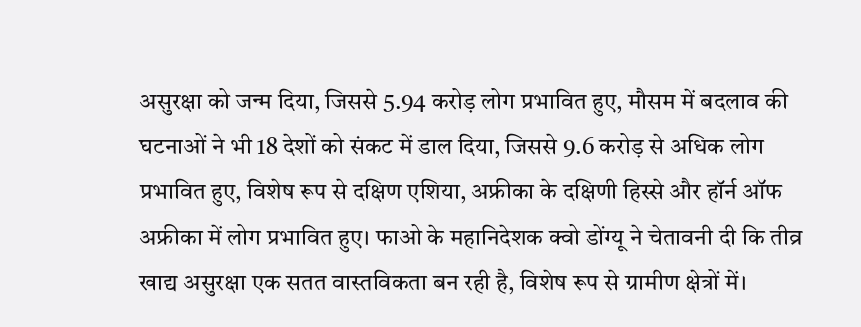असुरक्षा को जन्म दिया, जिससे 5.94 करोड़ लोग प्रभावित हुए, मौसम में बदलाव की घटनाओं ने भी 18 देशों को संकट में डाल दिया, जिससे 9.6 करोड़ से अधिक लोग प्रभावित हुए, विशेष रूप से दक्षिण एशिया, अफ्रीका के दक्षिणी हिस्से और हॉर्न ऑफ अफ्रीका में लोग प्रभावित हुए। फाओ के महानिदेशक क्वो डोंग्यू ने चेतावनी दी कि तीव्र खाद्य असुरक्षा एक सतत वास्तविकता बन रही है, विशेष रूप से ग्रामीण क्षेत्रों में।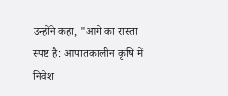उन्होंने कहा, "आगे का रास्ता स्पष्ट है: आपातकालीन कृषि में निवेश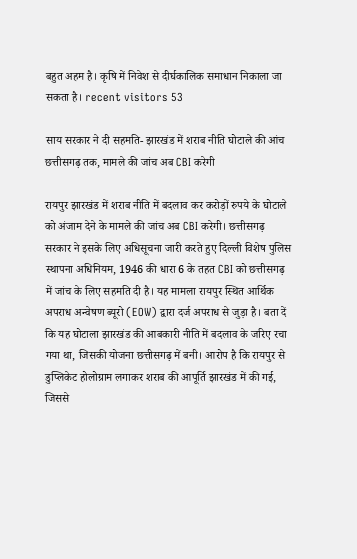बहुत अहम है। कृषि में निवेश से दीर्घकालिक समाधान निकाला जा सकता है। recent visitors 53

साय सरकार ने दी सहमति- झारखंड में शराब नीति घोटाले की आंच छत्तीसगढ़ तक, मामले की जांच अब CBI करेगी

रायपुर झारखंड में शराब नीति में बदलाव कर करोड़ों रुपये के घोटाले को अंजाम देने के मामले की जांच अब CBI करेगी। छत्तीसगढ़ सरकार ने इसके लिए अधिसूचना जारी करते हुए दिल्ली विशेष पुलिस स्थापना अधिनियम, 1946 की धारा 6 के तहत CBI को छत्तीसगढ़ में जांच के लिए सहमति दी है। यह मामला रायपुर स्थित आर्थिक अपराध अन्वेषण ब्यूरो (EOW) द्वारा दर्ज अपराध से जुड़ा है। बता दें कि यह घोटाला झारखंड की आबकारी नीति में बदलाव के जरिए रचा गया था, जिसकी योजना छत्तीसगढ़ में बनी। आरोप है कि रायपुर से डुप्लिकेट होलोग्राम लगाकर शराब की आपूर्ति झारखंड में की गई, जिससे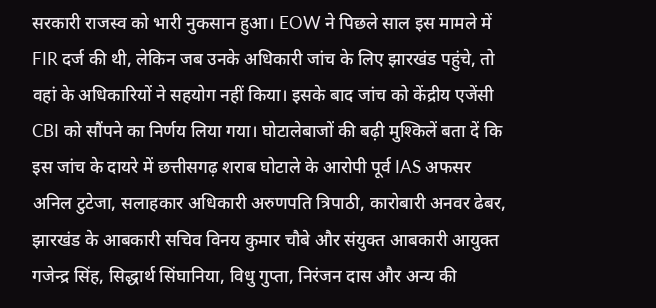सरकारी राजस्व को भारी नुकसान हुआ। EOW ने पिछले साल इस मामले में FIR दर्ज की थी, लेकिन जब उनके अधिकारी जांच के लिए झारखंड पहुंचे, तो वहां के अधिकारियों ने सहयोग नहीं किया। इसके बाद जांच को केंद्रीय एजेंसी CBI को सौंपने का निर्णय लिया गया। घोटालेबाजों की बढ़ी मुश्किलें बता दें कि इस जांच के दायरे में छत्तीसगढ़ शराब घोटाले के आरोपी पूर्व IAS अफसर अनिल टुटेजा, सलाहकार अधिकारी अरुणपति त्रिपाठी, कारोबारी अनवर ढेबर, झारखंड के आबकारी सचिव विनय कुमार चौबे और संयुक्त आबकारी आयुक्त गजेन्द्र सिंह, सिद्धार्थ सिंघानिया, विधु गुप्ता, निरंजन दास और अन्य की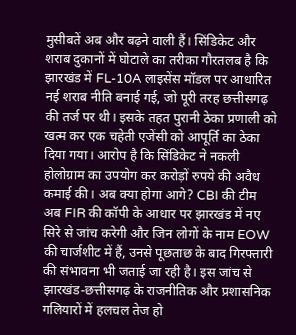मुसीबतें अब और बढ़ने वाली हैं। सिंडिकेट और शराब दुकानों में घोटाले का तरीका गौरतलब है कि झारखंड में FL-10A लाइसेंस मॉडल पर आधारित नई शराब नीति बनाई गई, जो पूरी तरह छत्तीसगढ़ की तर्ज पर थी। इसके तहत पुरानी ठेका प्रणाली को खत्म कर एक चहेती एजेंसी को आपूर्ति का ठेका दिया गया। आरोप है कि सिंडिकेट ने नकली होलोग्राम का उपयोग कर करोड़ों रुपये की अवैध कमाई की। अब क्या होगा आगे? CBI की टीम अब FIR की कॉपी के आधार पर झारखंड में नए सिरे से जांच करेगी और जिन लोगों के नाम EOW की चार्जशीट में हैं, उनसे पूछताछ के बाद गिरफ्तारी की संभावना भी जताई जा रही है। इस जांच से झारखंड-छत्तीसगढ़ के राजनीतिक और प्रशासनिक गलियारों में हलचल तेज हो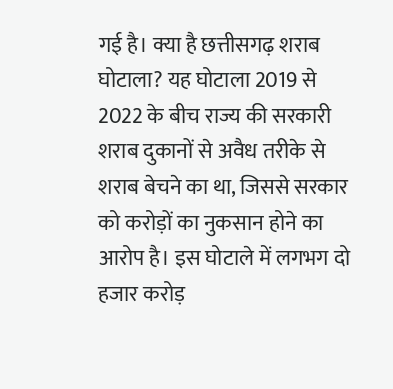गई है। क्या है छत्तीसगढ़ शराब घोटाला? यह घोटाला 2019 से 2022 के बीच राज्य की सरकारी शराब दुकानों से अवैध तरीके से शराब बेचने का था, जिससे सरकार को करोड़ों का नुकसान होने का आरोप है। इस घोटाले में लगभग दो हजार करोड़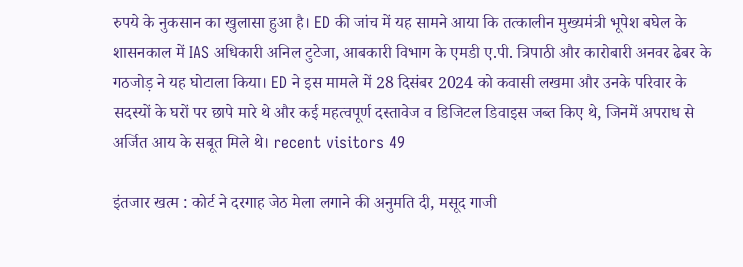रुपये के नुकसान का खुलासा हुआ है। ED की जांच में यह सामने आया कि तत्कालीन मुख्यमंत्री भूपेश बघेल के शासनकाल में IAS अधिकारी अनिल टुटेजा, आबकारी विभाग के एमडी ए.पी. त्रिपाठी और कारोबारी अनवर ढेबर के गठजोड़ ने यह घोटाला किया। ED ने इस मामले में 28 दिसंबर 2024 को कवासी लखमा और उनके परिवार के सदस्यों के घरों पर छापे मारे थे और कई महत्वपूर्ण दस्तावेज व डिजिटल डिवाइस जब्त किए थे, जिनमें अपराध से अर्जित आय के सबूत मिले थे। recent visitors 49

इंतजार खत्म : कोर्ट ने दरगाह जेठ मेला लगाने की अनुमति दी, मसूद गाजी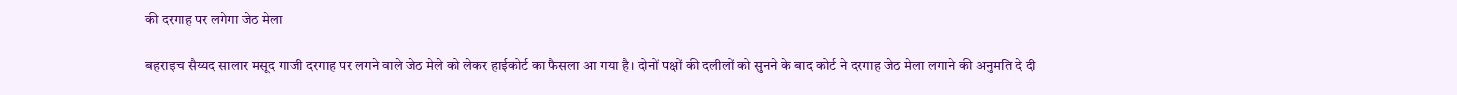की दरगाह पर लगेगा जेठ मेला

बहराइच सैय्यद सालार मसूद गाजी दरगाह पर लगने वाले जेठ मेले को लेकर हाईकोर्ट का फैसला आ गया है। दोनों पक्षों की दलीलों को सुनने के बाद कोर्ट ने दरगाह जेठ मेला लगाने की अनुमति दे दी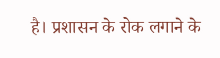है। प्रशासन के रोक लगाने के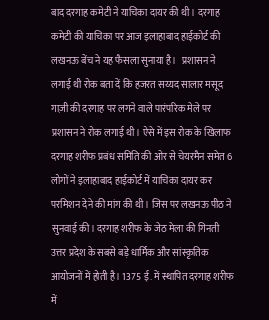बाद दरगाह कमेटी ने याचिका दायर की थी। दरगाह कमेटी की याचिका पर आज इलाहाबाद हाईकोर्ट की लखनऊ बेंच ने यह फैसला सुनाया है।   प्रशासन ने लगाई थी रोक बता दें कि हजरत सय्यद सालार मसूद गाज़ी की दरगाह पर लगने वाले पारंपरिक मेले पर प्रशासन ने रोक लगाई थी। ऐसे में इस रोक के खिलाफ दरगाह शरीफ प्रबंध समिति की ओर से चेयरमैन समेत 6 लोगों ने इलाहाबाद हाईकोर्ट में याचिका दायर कर परमिशन देने की मांग की थी। जिस पर लखनऊ पीठ ने सुनवाई की। दरगाह शरीफ के जेठ मेला की गिनती उत्तर प्रदेश के सबसे बड़े धार्मिक और सांस्कृतिक आयोजनों में होती है। 1375 ई. में स्थापित दरगाह शरीफ में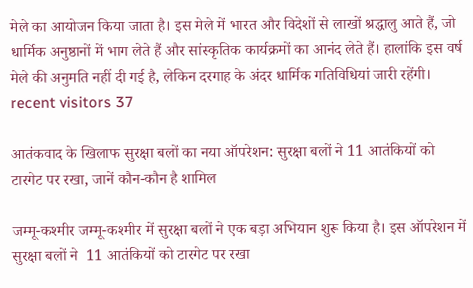मेले का आयोजन किया जाता है। इस मेले में भारत और विदेशों से लाखों श्रद्धालु आते हैं, जो धार्मिक अनुष्ठानों में भाग लेते हैं और सांस्कृतिक कार्यक्रमों का आनंद लेते हैं। हालांकि इस वर्ष मेले की अनुमति नहीं दी गई है, लेकिन दरगाह के अंदर धार्मिक गतिविधियां जारी रहेंगी। recent visitors 37

आतंकवाद के खिलाफ सुरक्षा बलों का नया ऑपरेशन: सुरक्षा बलों ने 11 आतंकियों को टारगेट पर रखा, जानें कौन-कौन है शामिल

जम्मू-कश्मीर जम्मू-कश्मीर में सुरक्षा बलों ने एक बड़ा अभियान शुरू किया है। इस ऑपरेशन में सुरक्षा बलों ने  11 आतंकियों को टारगेट पर रखा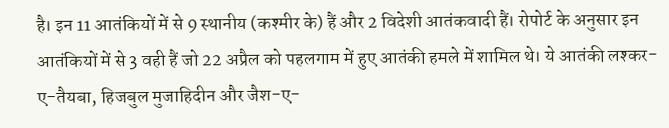है। इन 11 आतंकियों में से 9 स्थानीय (कश्मीर के) हैं और 2 विदेशी आतंकवादी हैं। रोपोर्ट के अनुसार इन आतंकियों में से 3 वही हैं जो 22 अप्रैल को पहलगाम में हुए आतंकी हमले में शामिल थे। ये आतंकी लश्कर-ए-तैयबा, हिजबुल मुजाहिदीन और जैश-ए-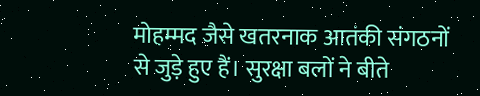मोहम्मद जैसे खतरनाक आतंकी संगठनों से जुड़े हुए हैं। सुरक्षा बलों ने बीते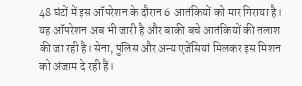48 घंटों में इस ऑपरेशन के दौरान 6 आतंकियों को मार गिराया है। यह ऑपरेशन अब भी जारी है और बाकी बचे आतंकियों की तलाश की जा रही है। सेना, पुलिस और अन्य एजेंसियां मिलकर इस मिशन को अंजाम दे रही हैं।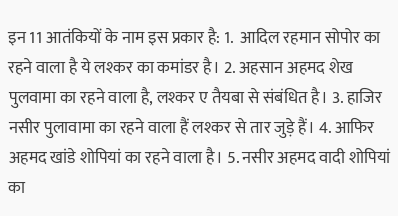इन 11 आतंकियों के नाम इस प्रकार है: 1.  आदिल रहमान सोपोर का रहने वाला है ये लश्कर का कमांडर है। 2. अहसान अहमद शेख पुलवामा का रहने वाला है, लश्कर ए तैयबा से संबंधित है। 3. हाजिर नसीर पुलावामा का रहने वाला हैं लश्कर से तार जुड़े हैं। 4. आफिर अहमद खांडे शोपियां का रहने वाला है। 5. नसीर अहमद वादी शोपियां का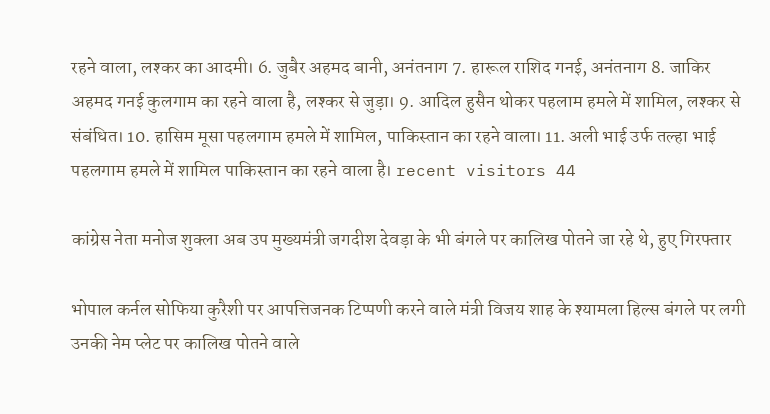रहने वाला, लश्कर का आदमी। 6. जुबैर अहमद बानी, अनंतनाग 7. हारूल राशिद गनई, अनंतनाग 8. जाकिर अहमद गनई कुलगाम का रहने वाला है, लश्कर से जुड़ा। 9. आदिल हुसैन थोकर पहलाम हमले में शामिल, लश्कर से संबंधित। 10. हासिम मूसा पहलगाम हमले में शामिल, पाकिस्तान का रहने वाला। 11. अली भाई उर्फ तल्हा भाई पहलगाम हमले में शामिल पाकिस्तान का रहने वाला है। recent visitors 44

कांग्रेस नेता मनोज शुक्‍ला अब उप मुख्‍यमंत्री जगदीश देवड़ा के भी बंगले पर कालिख पोतने जा रहे थे, हुए गिरफ्तार

भोपाल कर्नल सोफिया कुरैशी पर आपत्तिजनक टिप्पणी करने वाले मंत्री विजय शाह के श्यामला हिल्स बंगले पर लगी उनकी नेम प्लेट पर कालिख पोतने वाले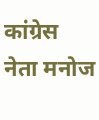कांग्रेस नेता मनोज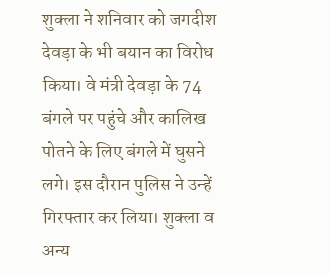शुक्ला ने शनिवार को जगदीश देवड़ा के भी बयान का विरोध किया। वे मंत्री देवड़ा के 74 बंगले पर पहुंचे और कालिख पोतने के लिए बंगले में घुसने लगे। इस दौरान पुलिस ने उन्हें गिरफ्तार कर लिया। शुक्ला व अन्य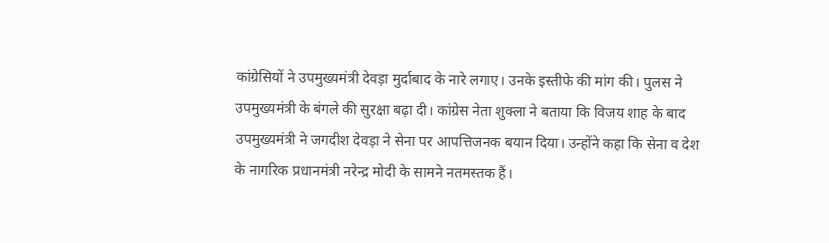कांग्रेसियों ने उपमुख्यमंत्री देवड़ा मुर्दाबाद के नारे लगाए। उनके इस्तीफे की मांग की। पुलस ने उपमुख्यमंत्री के बंगले की सुरक्षा बढ़ा दी। कांग्रेस नेता शुक्ला ने बताया कि विजय शाह के बाद उपमुख्यमंत्री ने जगदीश देवड़ा ने सेना पर आपत्तिजनक बयान दिया। उन्होंने कहा कि सेना व देश के नागरिक प्रधानमंत्री नरेन्द्र मोदी के सामने नतमस्‍तक हैं।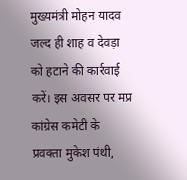मुख्यमंत्री मोहन यादव जल्द ही शाह व देवड़ा को हटाने की कार्रवाई करें। इस अवसर पर मप्र कांग्रेस कमेटी के प्रवक्ता मुकेश पंथी,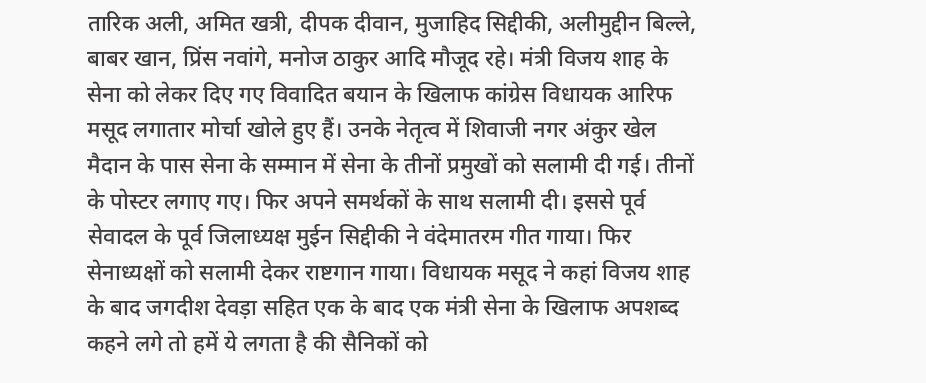तारिक अली, अमित खत्री, दीपक दीवान, मुजाहिद सिद्दीकी, अलीमुद्दीन बिल्ले, बाबर खान, प्रिंस नवांगे, मनोज ठाकुर आदि मौजूद रहे। मंत्री विजय शाह के सेना को लेकर दिए गए विवादित बयान के खिलाफ कांग्रेस विधायक आरिफ मसूद लगातार मोर्चा खोले हुए हैं। उनके नेतृत्व में शिवाजी नगर अंकुर खेल मैदान के पास सेना के सम्मान में सेना के तीनों प्रमुखों को सलामी दी गई। तीनों के पोस्टर लगाए गए। फिर अपने समर्थकों के साथ सलामी दी। इससे पूर्व सेवादल के पूर्व जिलाध्यक्ष मुईन सिद्दीकी ने वंदेमातरम गीत गाया। फिर सेनाध्यक्षों को सलामी देकर राष्टगान गाया। विधायक मसूद ने कहां विजय शाह के बाद जगदीश देवड़ा सहित एक के बाद एक मंत्री सेना के खिलाफ अपशब्द कहने लगे तो हमें ये लगता है की सैनिकों को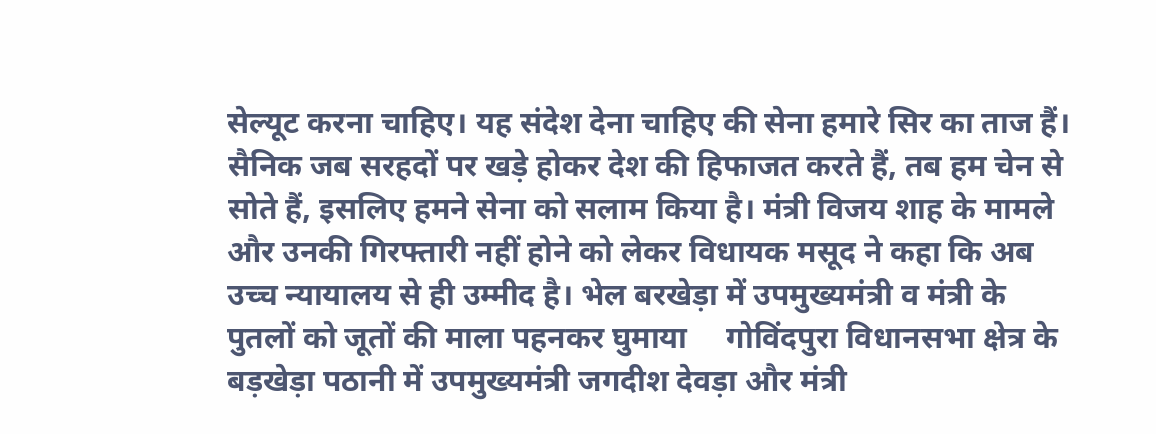सेल्यूट करना चाहिए। यह संदेश देना चाहिए की सेना हमारे सिर का ताज हैं। सैनिक जब सरहदों पर खड़े होकर देश की हिफाजत करते हैं, तब हम चेन से सोते हैं, इसलिए हमने सेना को सलाम किया है। मंत्री विजय शाह के मामले और उनकी गिरफ्तारी नहीं होने को लेकर विधायक मसूद ने कहा कि अब उच्च न्यायालय से ही उम्मीद है। भेल बरखेड़ा में उपमुख्यमंत्री व मंत्री के पुतलों को जूतों की माला पहनकर घुमाया     गोविंदपुरा विधानसभा क्षेत्र के बड़खेड़ा पठानी में उपमुख्यमंत्री जगदीश देवड़ा और मंत्री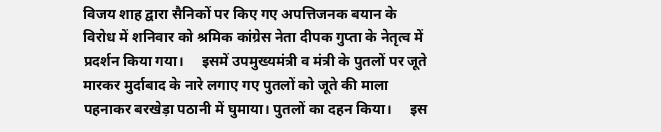विजय शाह द्वारा सैनिकों पर किए गए अपत्तिजनक बयान के विरोध में शनिवार को श्रमिक कांग्रेस नेता दीपक गुप्ता के नेतृत्व में प्रदर्शन किया गया।     इसमें उपमुख्यमंत्री व मंत्री के पुतलों पर जूते मारकर मुर्दाबाद के नारे लगाए गए पुतलों को जूते की माला पहनाकर बरखेड़ा पठानी में घुमाया। पुतलों का दहन किया।     इस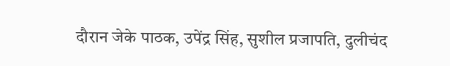दौरान जेके पाठक, उपेंद्र सिंह, सुशील प्रजापति, दुलीचंद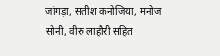जांगड़ा, सतीश कनोजिया, मनोज सोनी, वीरु लाहौरी सहित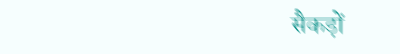सैकड़ों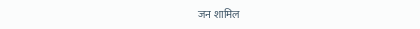जन शामिल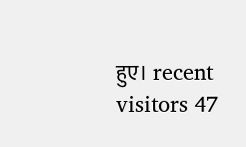हुए। recent visitors 47